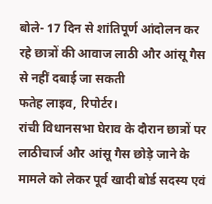बोले- 17 दिन से शांतिपूर्ण आंदोलन कर रहे छात्रों की आवाज लाठी और आंसू गैस से नहीं दबाई जा सकती
फतेह लाइव, रिपोर्टर।
रांची विधानसभा घेराव के दौरान छात्रों पर लाठीचार्ज और आंसू गैस छोड़े जाने के मामले को लेकर पूर्व खादी बोर्ड सदस्य एवं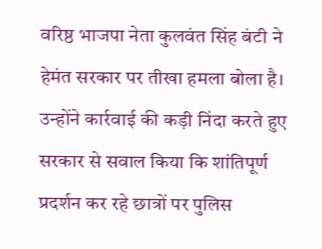वरिष्ठ भाजपा नेता कुलवंत सिंह बंटी ने हेमंत सरकार पर तीखा हमला बोला है। उन्होंने कार्रवाई की कड़ी निंदा करते हुए सरकार से सवाल किया कि शांतिपूर्ण प्रदर्शन कर रहे छात्रों पर पुलिस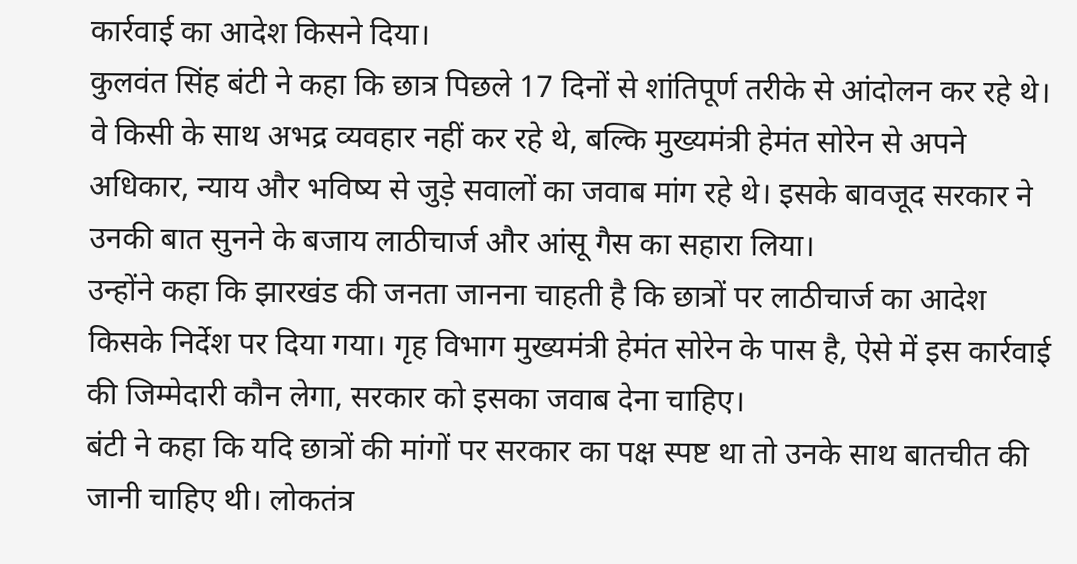कार्रवाई का आदेश किसने दिया।
कुलवंत सिंह बंटी ने कहा कि छात्र पिछले 17 दिनों से शांतिपूर्ण तरीके से आंदोलन कर रहे थे। वे किसी के साथ अभद्र व्यवहार नहीं कर रहे थे, बल्कि मुख्यमंत्री हेमंत सोरेन से अपने अधिकार, न्याय और भविष्य से जुड़े सवालों का जवाब मांग रहे थे। इसके बावजूद सरकार ने उनकी बात सुनने के बजाय लाठीचार्ज और आंसू गैस का सहारा लिया।
उन्होंने कहा कि झारखंड की जनता जानना चाहती है कि छात्रों पर लाठीचार्ज का आदेश किसके निर्देश पर दिया गया। गृह विभाग मुख्यमंत्री हेमंत सोरेन के पास है, ऐसे में इस कार्रवाई की जिम्मेदारी कौन लेगा, सरकार को इसका जवाब देना चाहिए।
बंटी ने कहा कि यदि छात्रों की मांगों पर सरकार का पक्ष स्पष्ट था तो उनके साथ बातचीत की जानी चाहिए थी। लोकतंत्र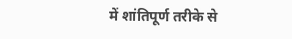में शांतिपूर्ण तरीके से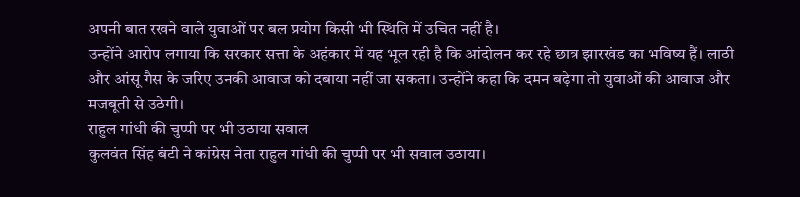अपनी बात रखने वाले युवाओं पर बल प्रयोग किसी भी स्थिति में उचित नहीं है।
उन्होंने आरोप लगाया कि सरकार सत्ता के अहंकार में यह भूल रही है कि आंदोलन कर रहे छात्र झारखंड का भविष्य हैं। लाठी और आंसू गैस के जरिए उनकी आवाज को दबाया नहीं जा सकता। उन्होंने कहा कि दमन बढ़ेगा तो युवाओं की आवाज और मजबूती से उठेगी।
राहुल गांधी की चुप्पी पर भी उठाया सवाल
कुलवंत सिंह बंटी ने कांग्रेस नेता राहुल गांधी की चुप्पी पर भी सवाल उठाया।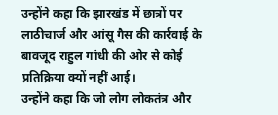उन्होंने कहा कि झारखंड में छात्रों पर लाठीचार्ज और आंसू गैस की कार्रवाई के बावजूद राहुल गांधी की ओर से कोई प्रतिक्रिया क्यों नहीं आई।
उन्होंने कहा कि जो लोग लोकतंत्र और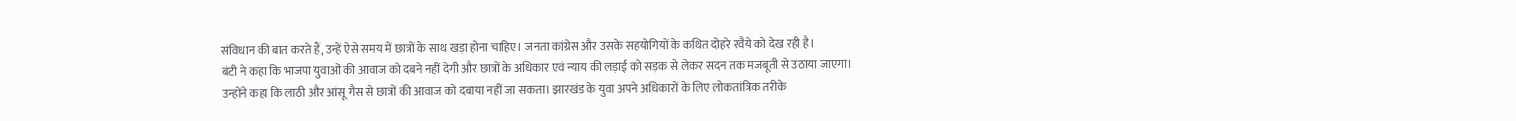संविधान की बात करते हैं, उन्हें ऐसे समय में छात्रों के साथ खड़ा होना चाहिए। जनता कांग्रेस और उसके सहयोगियों के कथित दोहरे रवैये को देख रही है।
बंटी ने कहा कि भाजपा युवाओं की आवाज को दबने नहीं देगी और छात्रों के अधिकार एवं न्याय की लड़ाई को सड़क से लेकर सदन तक मजबूती से उठाया जाएगा।
उन्होंने कहा कि लाठी और आंसू गैस से छात्रों की आवाज को दबाया नहीं जा सकता। झारखंड के युवा अपने अधिकारों के लिए लोकतांत्रिक तरीके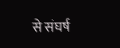से संघर्ष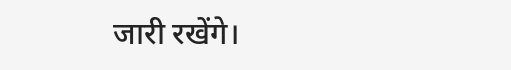जारी रखेंगे।